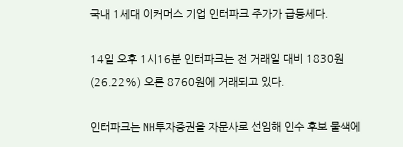국내 1세대 이커머스 기업 인터파크 주가가 급등세다.

14일 오후 1시16분 인터파크는 전 거래일 대비 1830원(26.22%) 오른 8760원에 거래되고 있다.

인터파크는 NH투자증권을 자문사로 선임해 인수 후보 물색에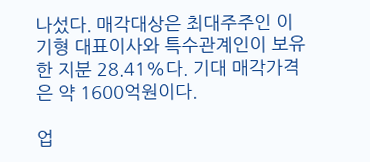나섰다. 매각대상은 최대주주인 이기형 대표이사와 특수관계인이 보유한 지분 28.41%다. 기대 매각가격은 약 1600억원이다.

업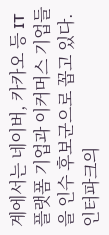계에서는 네이버, 카카오 등 IT 플랫폼 기업과 이커머스 기업들을 인수 후보군으로 꼽고 있다. 인터파크의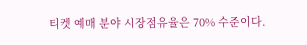티켓 예매 분야 시장점유율은 70% 수준이다.